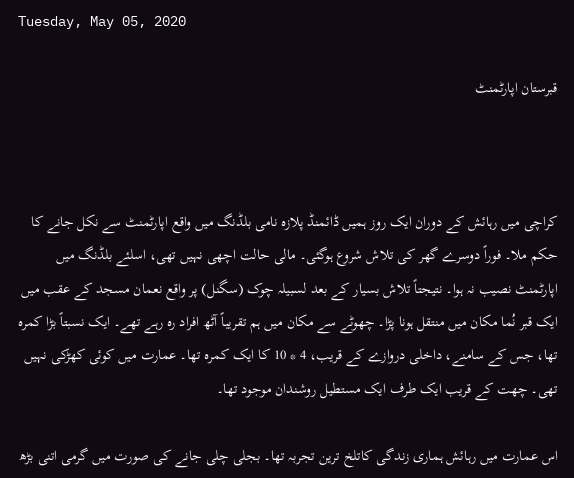Tuesday, May 05, 2020

قبرستان اپارٹمنٹ



کراچی میں رہائش کے دوران ایک روز ہمیں ڈائمنڈ پلازہ نامی بلڈنگ میں واقع اپارٹمنٹ سے نکل جانے کا حکم ملا۔ فوراً دوسرے گھر کی تلاش شروع ہوگئی۔ مالی حالت اچھی نہیں تھی، اسلئے بلڈنگ میں اپارٹمنٹ نصیب نہ ہوا۔ نتیجتاً تلاش بسیار کے بعد لسبیلہ چوک (سگنل) پر واقع نعمان مسجد کے عقب میں ایک قبر نُما مکان میں منتقل ہونا پڑا۔ چھوٹے سے مکان میں ہم تقریباً آٹھ افراد رہ رہے تھے۔ ایک نسبتاً بڑا کمرہ تھا، جس کے سامنے، داخلی دروازے کے قریب، 4 * 10 کا ایک کمرہ تھا۔ عمارت میں کوئی کھڑکی نہیں تھی۔ چھت کے قریب ایک طرف ایک مستطیل روشندان موجود تھا۔

اس عمارت میں رہائش ہماری زندگی کاتلخ ترین تجربہ تھا۔ بجلی چلی جانے کی صورت میں گرمی اتنی بڑھ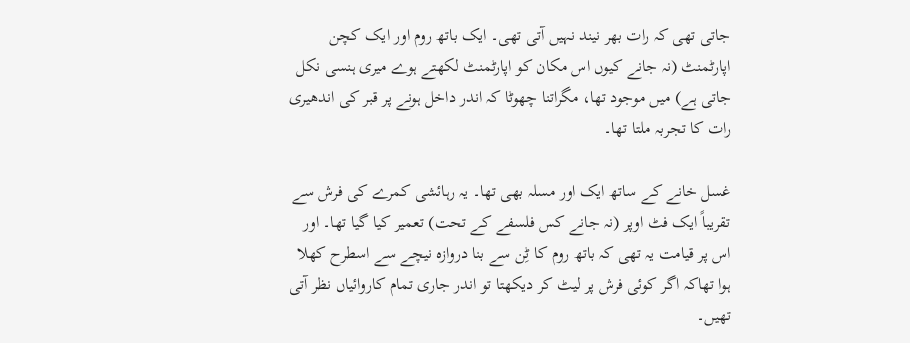جاتی تھی کہ رات بھر نیند نہیں آتی تھی۔ ایک باتھ روم اور ایک کچن اپارٹمنٹ (نہ جانے کیوں اس مکان کو اپارٹمنٹ لکھتے ہوے میری ہنسی نکل جاتی ہے) میں موجود تھا، مگراتنا چھوٹا کہ اندر داخل ہونے پر قبر کی اندھیری رات کا تجربہ ملتا تھا۔

غسل خانے کے ساتھ ایک اور مسلہ بھی تھا۔ یہ رہائشی کمرے کی فرش سے تقریباً ایک فٹ اوپر (نہ جانے کس فلسفے کے تحت) تعمیر کیا گیا تھا۔ اور اس پر قیامت یہ تھی کہ باتھ روم کا ٹِن سے بنا دروازہ نیچے سے اسطرح کھلا ہوا تھاکہ اگر کوئی فرش پر لیٹ کر دیکھتا تو اندر جاری تمام کاروائیاں نظر آتی تھیں۔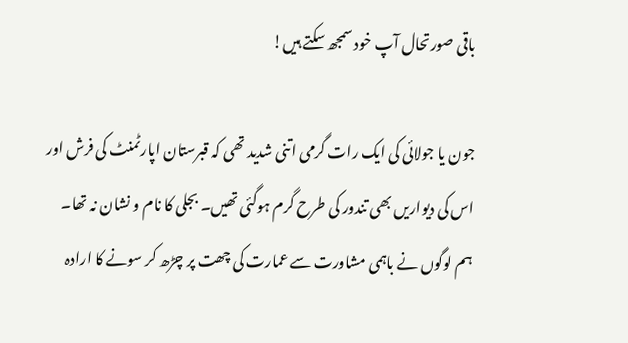باقی صورتحال آپ خود سمجھ سکتے ہیں!

جون یا جولائی کی ایک رات گرمی اتنی شدید تھی کہ قبرستان اپارٹمنٹ کی فرش اور اس کی دیواریں بھی تندور کی طرح گرم ہوگئی تھیں۔ بجلی کا نام و نشان نہ تھا۔ ہم لوگوں نے باہمی مشاورت سے عمارت کی چھت پر چڑھ کر سونے کا ارادہ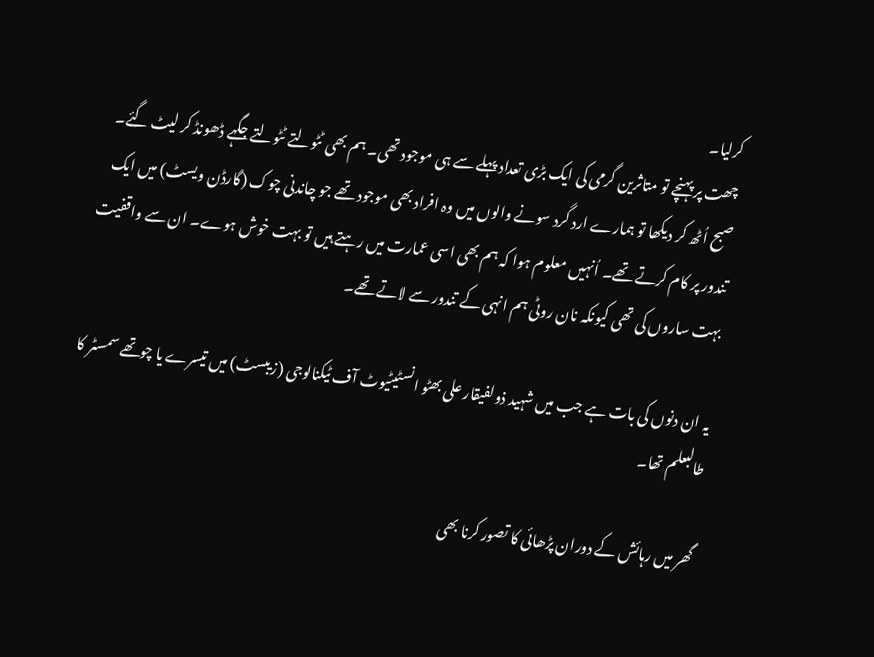کرلیا۔
چھت پر پہنچے تو متاثرین گرمی کی ایک بڑی تعداد پہلے سے ہی موجود تھی۔ ہم بھی ٹٹولتے ٹٹولتے جگہے ڈھونڈ کر لیٹ گئے۔ صبح اُٹھ کر دیکھا تو ہمارے ارد گرد سونے والوں میں وہ افراد بھی موجود تھے جو چاندنی چوک (گارڈن ویسٹ) میں ایک تندور پر کام کرتے تھے۔ اُنہیں معلوم ہوا کہ ہم بھی اسی عمارت میں رہتے ہیں تو بہت خوش ہوے۔ ان سے واقفیت بہت ساروں کی تھی کیونکہ نان روٹی ہم انہی کے تندور سے لاتے تھے۔

یہ ان دنوں کی بات ہے جب میں شہید ذولفیقار علی بھٹو انسٹیٹیوٹ آف ٹیکنالوجی (زیبسٹ) میں تیسرے یا چوتھے سمسٹر کا طالبعلم تھا۔

گھر میں رہائش کے دوران پڑھائی کا تصور کرنا بھی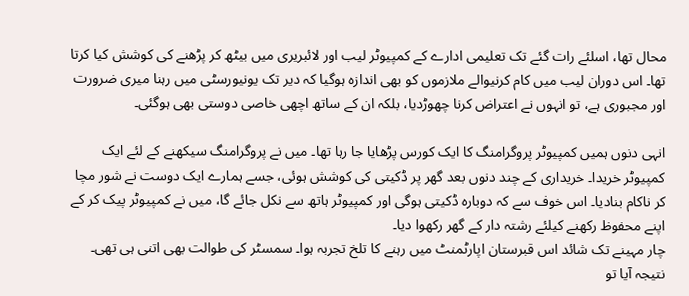محال تھا، اسلئے رات گئے تک تعلیمی ادارے کے کمپیوٹر لیب اور لائبریری میں بیٹھ کر پڑھنے کی کوشش کیا کرتا تھا۔ اس دوران لیب میں کام کرنیوالے ملازموں کو بھی اندازہ ہوگیا کہ دیر تک یونیورسٹی میں رہنا میری ضرورت اور مجبوری ہے، تو انہوں نے اعتراض کرنا چھوڑدیا، بلکہ ان کے ساتھ اچھی خاصی دوستی بھی ہوگئی۔

انہی دنوں ہمیں کمپیوٹر پروگرامنگ کا ایک کورس پڑھایا جا رہا تھا۔ میں نے پروگرامنگ سیکھنے کے لئے ایک کمپیوٹر خریدا۔ خریداری کے چند دنوں بعد گھر پر ڈکیتی کی کوشش ہوئی، جسے ہمارے ایک دوست نے شور مچا کر ناکام بنادیا۔ اس خوف سے کہ دوبارہ ڈکیتی ہوگی اور کمپیوٹر ہاتھ سے نکل جائے گا، میں نے کمپیوٹر پیک کر کے اپنے محفوظ رکھنے کیلئے رشتہ دار کے گھر رکھوا دیا۔
چار مہینے تک شائد اس قبرستان اپارٹمنٹ میں رہنے کا تلخ تجربہ ہوا۔ سمسٹر کی طوالت بھی اتنی ہی تھی۔ نتیجہ آیا تو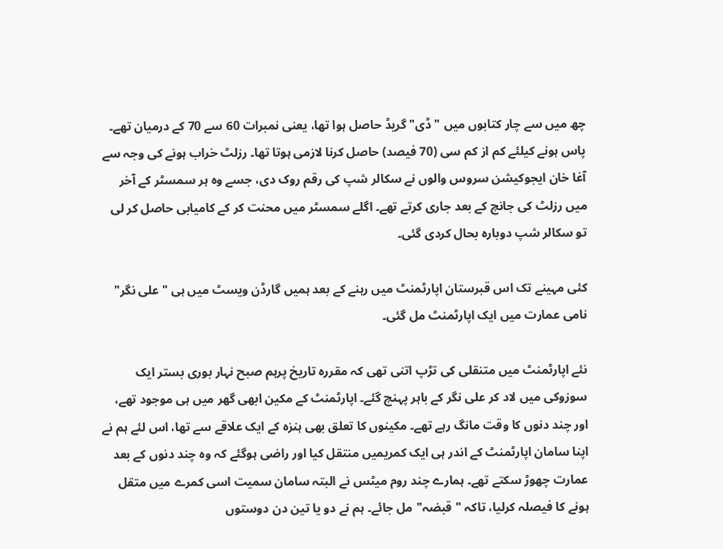چھ میں سے چار کتابوں میں "ڈی" گریڈ حاصل ہوا تھا، یعنی نمبرات 60 سے 70 کے درمیان تھے۔ پاس ہونے کیلئے کم از کم سی (70 فیصد) حاصل کرنا لازمی ہوتا تھا۔ رزلٹ خراب ہونے کی وجہ سے آغا خان ایجوکیشن سروس والوں نے سکالر شپ کی رقم روک دی، جسے وہ ہر سمسٹر کے آخر میں رزلٹ کی جانچ کے بعد جاری کرتے تھے۔ اگلے سمسٹر میں محنت کر کے کامیابی حاصل کر لی تو سکالر شپ دوبارہ بحال کردی گئی۔

کئی مہینے تک اس قبرستان اپارٹمنٹ میں رہنے کے بعد ہمیں گارڈن ویسٹ میں ہی "علی نگر" نامی عمارت میں ایک اپارٹمنٹ مل گئی۔

نئے اپارٹمنٹ میں متنقلی کی تڑپ اتنی تھی کہ مقررہ تاریخ پرہم صبح نہار بوری بستر ایک سوزوکی میں لاد کر علی نگر کے باہر پہنچ گئے۔ اپارٹمنٹ کے مکین ابھی گھر میں ہی موجود تھے، اور چند دنوں کا وقت مانگ رہے تھے۔ مکینوں کا تعلق بھی ہنزہ کے ایک علاقے سے تھا، اس لئے ہم نے اپنا سامان اپارٹمنٹ کے اندر ہی ایک کمریمیں منتقل کیا اور راضی ہوگئے کہ وہ چند دنوں کے بعد عمارت چھوڑ سکتے تھے۔ ہمارے چند روم میٹس نے البتہ سامان سمیت اسی کمرے میں متقل ہونے کا فیصلہ کرلیا، تاکہ "قبضہ" مل جائے۔ ہم نے دو یا تین دن دوستوں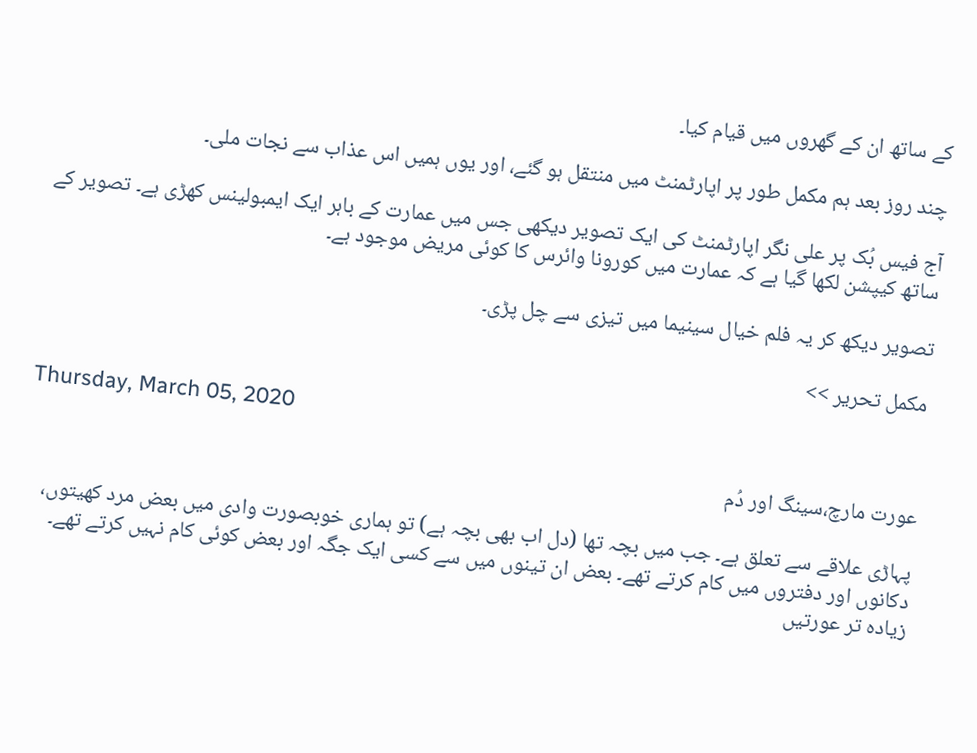کے ساتھ ان کے گھروں میں قیام کیا۔

چند روز بعد ہم مکمل طور پر اپارٹمنٹ میں منتقل ہو گئے، اور یوں ہمیں اس عذاب سے نجات ملی۔

آج فیس بُک پر علی نگر اپارٹمنٹ کی ایک تصویر دیکھی جس میں عمارت کے باہر ایک ایمبولینس کھڑی ہے۔ تصویر کے ساتھ کیپشن لکھا گیا ہے کہ عمارت میں کورونا وائرس کا کوئی مریض موجود ہے۔

تصویر دیکھ کر یہ فلم خیال سینیما میں تیزی سے چل پڑی۔

مکمل تحریر >>

Thursday, March 05, 2020

عورت مارچ،سینگ اور دُم

پہاڑی علاقے سے تعلق ہے۔ جب میں بچہ تھا (دل اب بھی بچہ ہے) تو ہماری خوبصورت وادی میں بعض مرد کھیتوں، دکانوں اور دفتروں میں کام کرتے تھے۔ بعض ان تینوں میں سے کسی ایک جگہ اور بعض کوئی کام نہیں کرتے تھے۔ زیادہ تر عورتیں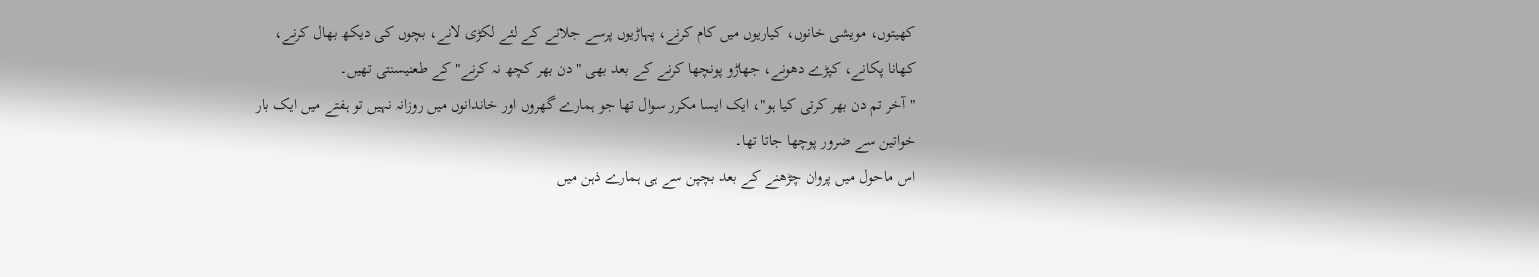کھیتوں، مویشی خانوں، کیاریوں میں کام کرنے، پہاڑیوں پرسے جلانے کے لئے لکڑی لانے، بچوں کی دیکھ بھال کرنے، کھانا پکانے، کپڑے دھونے، جھاڑو پونچھا کرنے کے بعد بھی "دن بھر کچھ نہ کرنے" کے طعنیسنتی تھیں۔
"آخر تم دن بھر کرتی کیا ہو"، ایک ایسا مکرر سوال تھا جو ہمارے گھروں اور خاندانوں میں روزانہ نہیں تو ہفتے میں ایک بار خواتین سے ضرور پوچھا جاتا تھا۔
اس ماحول میں پروان چڑھنے کے بعد بچپن سے ہی ہمارے ذہن میں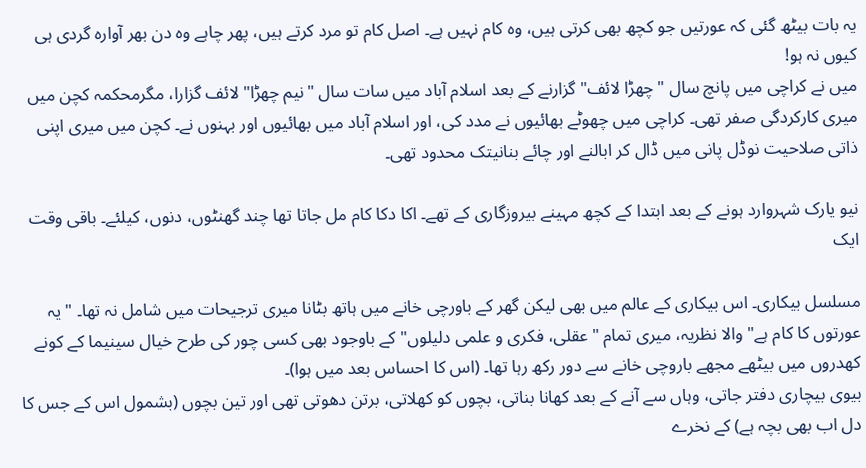یہ بات بیٹھ گئی کہ عورتیں جو کچھ بھی کرتی ہیں، وہ کام نہیں ہے۔ اصل کام تو مرد کرتے ہیں، پھر چاہے وہ دن بھر آوارہ گردی ہی کیوں نہ ہو!
میں نے کراچی میں پانچ سال "چھڑا لائف" گزارنے کے بعد اسلام آباد میں سات سال "نیم چھڑا" لائف گزارا، مگرمحکمہ کچن میں میری کارکردگی صفر تھی۔ کراچی میں چھوٹے بھائیوں نے مدد کی، اور اسلام آباد میں بھائیوں اور بہنوں نے۔ کچن میں میری اپنی ذاتی صلاحیت نوڈل پانی میں ڈال کر ابالنے اور چائے بنانیتک محدود تھی۔

نیو یارک شہروارد ہونے کے بعد ابتدا کے کچھ مہینے بیروزگاری کے تھے۔ اکا دکا کام مل جاتا تھا چند گھنٹوں، دنوں، کیلئے۔ باقی وقت ایک

مسلسل بیکاری۔ اس بیکاری کے عالم میں بھی لیکن گھر کے باورچی خانے میں ہاتھ بٹانا میری ترجیحات میں شامل نہ تھا۔ "یہ عورتوں کا کام ہے" والا نظریہ، میری تمام "عقلی، فکری و علمی دلیلوں" کے باوجود بھی کسی چور کی طرح خیال سینیما کے کونے کھدروں میں بیٹھے مجھے باروچی خانے سے دور رکھ رہا تھا۔ (اس کا احساس بعد میں ہوا)۔
بیوی بیچاری دفتر جاتی، وہاں سے آنے کے بعد کھانا بناتی، بچوں کو کھلاتی، برتن دھوتی تھی اور تین بچوں (بشمول اس کے جس کا دل اب بھی بچہ ہے) کے نخرے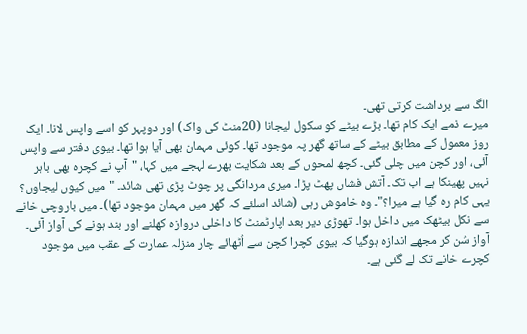الگ سے برداشت کرتی تھی۔
میرے ذمے ایک کام تھا۔ بڑے بیٹے کو سکول لیجانا (20منٹ کی واک) اور دوپہر کو اسے واپس لانا۔ ایک روز معمول کے مطابق بیٹے کے ساتھ گھر پہ موجود تھا۔ کوئی مہمان بھی آیا ہوا تھا۔ بیوی دفتر سے واپس آئی، اور کچن میں چلی گئی۔ کچھ لمحوں کے بعد شکایت بھرے لہجے میں کہا، "آپ نے کچرہ بھی باہر نہیں پھینکا ہے اب تک۔ آتش فشاں پھٹ پڑا۔ میری مردانگی پر چوٹ پڑی تھی شائد۔ "میں کیوں لیجاوں؟ یہی کام رہ گیا ہے میرا؟"۔ وہ خاموش رہی (شائد اسلئے کہ گھر میں مہمان موجود تھا)۔ میں باروچی خانے سے نکل بیٹھک میں داخل ہوا۔ تھوڑی دیر بعد اپارٹمنٹ کا داخلی دروازہ کھلنے اور بند ہونے کی آواز آئی۔ آواز سُن کر مجھے اندازہ ہوگیا کہ بیوی کچرا کچن سے اُٹھائے چار منزلہ عمارت کے عقب میں موجود کچرے خانے تک لے گئی ہے۔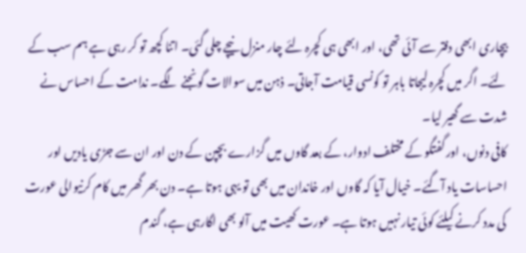بیچاری ابھی دفتر سے آئی تھی، اور ابھی ہی کچرہ لئے چار منزل نیچے چلی گئی۔ اتنا کچھ تو کر رہی ہے ہم سب کے لئے۔ اگر میں کچرہ لیجاتا باہر تو کونسی قیامت آجاتی۔ ذہن میں سوالات گونجنے لگے۔ ندامت کے احساس نے شدت سے گھیر لیا۔
کافی دنوں، اور گفتگو کے مختلف ادوار، کے بعد گاوں میں گزارے بچپن کے دن اور ان سے جڑی یادیں اور احساسات یاد آگئے۔ خیال آیا کہ گاوں اور خاندان میں بھی تو یہی ہوتا ہے۔ دن بھر گھر میں کام کرنیوالی عورت کی مدد کرنے کیلئے کوئی تیار نہیں ہوتا ہے۔ عورت کھیت میں آلو بھی اگارہی ہے، گندم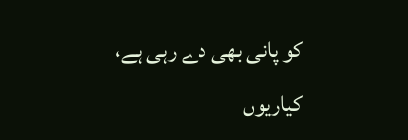کو پانی بھی دے رہی ہے، کیاریوں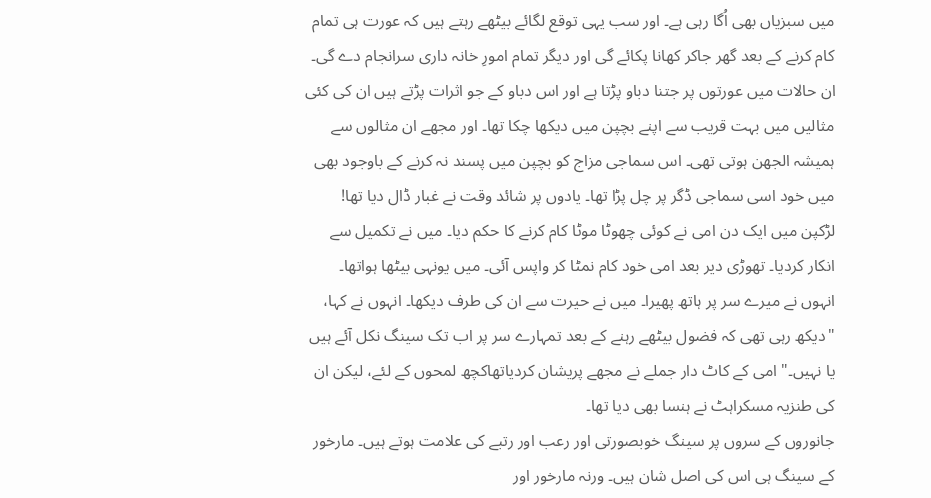میں سبزیاں بھی اُگا رہی ہے۔ اور سب یہی توقع لگائے بیٹھے رہتے ہیں کہ عورت ہی تمام کام کرنے کے بعد گھر جاکر کھانا پکائے گی اور دیگر تمام امورِ خانہ داری سرانجام دے گی۔
ان حالات میں عورتوں پر جتنا دباو پڑتا ہے اور اس دباو کے جو اثرات پڑتے ہیں ان کی کئی مثالیں میں بہت قریب سے اپنے بچپن میں دیکھا چکا تھا۔ اور مجھے ان مثالوں سے ہمیشہ الجھن ہوتی تھی۔ اس سماجی مزاج کو بچپن میں پسند نہ کرنے کے باوجود بھی میں خود اسی سماجی ڈگر پر چل پڑا تھا۔ یادوں پر شائد وقت نے غبار ڈال دیا تھا!
لڑکپن میں ایک دن امی نے کوئی چھوٹا موٹا کام کرنے کا حکم دیا۔ میں نے تکمیل سے انکار کردیا۔ تھوڑی دیر بعد امی خود کام نمٹا کر واپس آئی۔ میں یونہی بیٹھا ہواتھا۔ انہوں نے میرے سر پر ہاتھ پھیرا۔ میں نے حیرت سے ان کی طرف دیکھا۔ انہوں نے کہا، "دیکھ رہی تھی کہ فضول بیٹھے رہنے کے بعد تمہارے سر پر اب تک سینگ نکل آئے ہیں یا نہیں۔" امی کے کاٹ دار جملے نے مجھے پریشان کردیاتھاکچھ لمحوں کے لئے، لیکن ان کی طنزیہ مسکراہٹ نے ہنسا بھی دیا تھا۔
جانوروں کے سروں پر سینگ خوبصورتی اور رعب اور رتبے کی علامت ہوتے ہیں۔ مارخور کے سینگ ہی اس کی اصل شان ہیں۔ ورنہ مارخور اور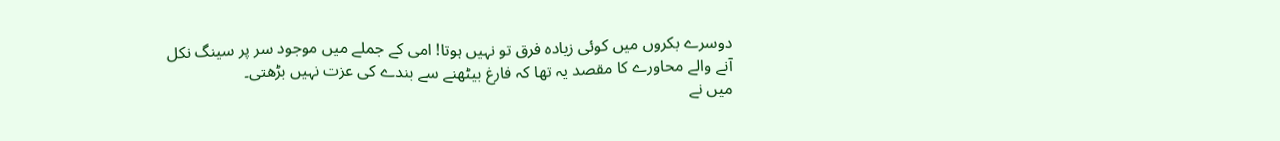دوسرے بکروں میں کوئی زیادہ فرق تو نہیں ہوتا! امی کے جملے میں موجود سر پر سینگ نکل آنے والے محاورے کا مقصد یہ تھا کہ فارغ بیٹھنے سے بندے کی عزت نہیں بڑھتی۔
میں نے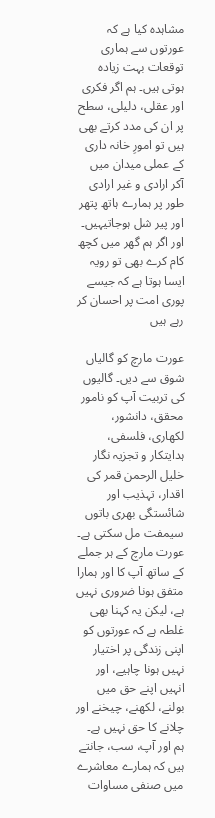مشاہدہ کیا ہے کہ عورتوں سے ہماری توقعات بہت زیادہ ہوتی ہیں۔ ہم اگر فکری اور عقلی، دلیلی، سطح پر ان کی مدد کرتے بھی ہیں تو امورِ خانہ داری کے عملی میدان میں آکر ارادی و غیر ارادی طور پر ہمارے ہاتھ پتھر اور پیر شل ہوجاتیہیں۔ اور اگر ہم گھر میں کچھ کام کرے بھی تو رویہ ایسا ہوتا ہے کہ جیسے پوری امت پر احسان کر رہے ہیں

عورت مارچ کو گالیاں شوق سے دیں۔ گالیوں کی تربیت آپ کو نامور محقق، دانشور، لکھاری، فلسفی، ہدایتکار و تجزیہ نگار خلیل الرحمن قمر کی اقدار، تہذیب اور شائستگی بھری باتوں سیمفت مل سکتی ہے۔ عورت مارچ کے ہر جملے کے ساتھ آپ کا اور ہمارا متفق ہونا ضروری نہیں ہے، لیکن یہ کہنا بھی غلطہ ہے کہ عورتوں کو اپنی زندگی پر اختیار نہیں ہونا چاہیے، اور انہیں اپنے حق میں بولنے، لکھنے، چیخنے اور چلانے کا حق نہیں ہے۔ ہم اور آپ، سب، جانتے ہیں کہ ہمارے معاشرے میں صنفی مساوات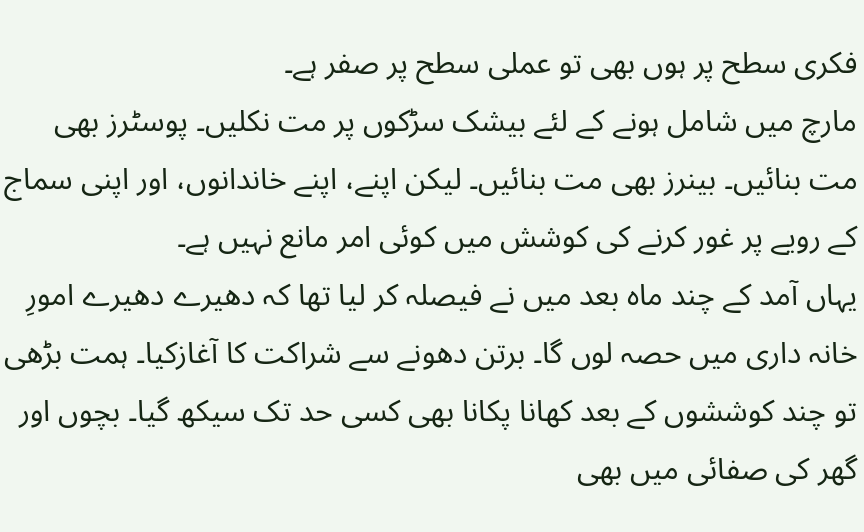فکری سطح پر ہوں بھی تو عملی سطح پر صفر ہے۔
مارچ میں شامل ہونے کے لئے بیشک سڑکوں پر مت نکلیں۔ پوسٹرز بھی مت بنائیں۔ بینرز بھی مت بنائیں۔ لیکن اپنے، اپنے خاندانوں، اور اپنی سماج کے رویے پر غور کرنے کی کوشش میں کوئی امر مانع نہیں ہے۔
یہاں آمد کے چند ماہ بعد میں نے فیصلہ کر لیا تھا کہ دھیرے دھیرے امورِ خانہ داری میں حصہ لوں گا۔ برتن دھونے سے شراکت کا آغازکیا۔ ہمت بڑھی تو چند کوششوں کے بعد کھانا پکانا بھی کسی حد تک سیکھ گیا۔ بچوں اور گھر کی صفائی میں بھی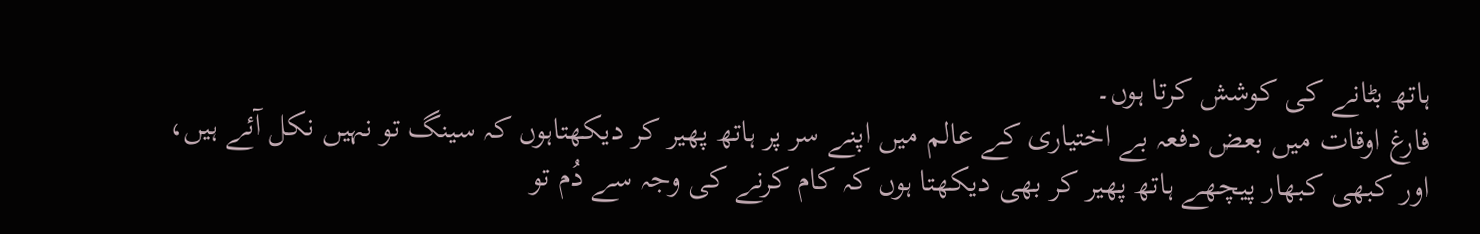ہاتھ بٹانے کی کوشش کرتا ہوں۔
فارغ اوقات میں بعض دفعہ بے اختیاری کے عالم میں اپنے سر پر ہاتھ پھیر کر دیکھتاہوں کہ سینگ تو نہیں نکل آئے ہیں، اور کبھی کبھار پیچھے ہاتھ پھیر کر بھی دیکھتا ہوں کہ کام کرنے کی وجہ سے دُم تو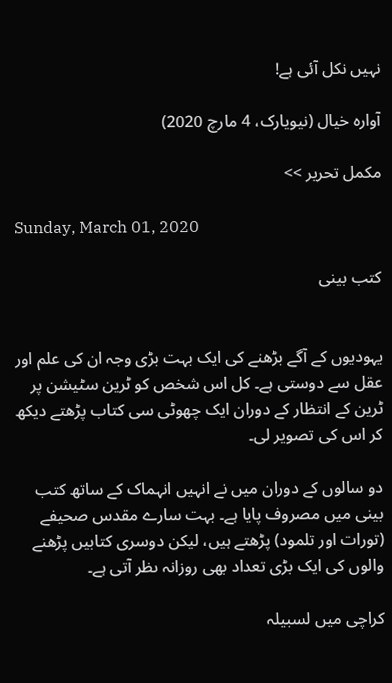نہیں نکل آئی ہے!

آوارہ خیال (نیویارک، 4 مارچ 2020)

مکمل تحریر >>

Sunday, March 01, 2020

کتب بینی


یہودیوں کے آگے بڑھنے کی ایک بہت بڑی وجہ ان کی علم اور عقل سے دوستی ہے۔ کل اس شخص کو ٹرین سٹیشن پر ٹرین کے انتظار کے دوران ایک چھوٹی سی کتاب پڑھتے دیکھ کر اس کی تصویر لی۔

دو سالوں کے دوران میں نے انہیں انہماک کے ساتھ کتب بینی میں مصروف پایا ہے۔ بہت سارے مقدس صحیفے (تورات اور تلمود) پڑھتے ہیں، لیکن دوسری کتابیں پڑھنے والوں کی ایک بڑی تعداد بھی روزانہ ںظر آتی ہے۔

کراچی میں لسبیلہ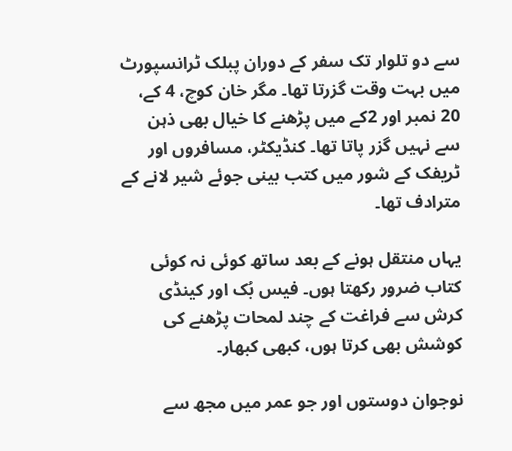سے دو تلوار تک سفر کے دوران پبلک ٹرانسپورٹ میں بہت وقت گزرتا تھا۔ مگر خان کوچ، 4 کے، 20 نمبر اور 2کے میں پڑھنے کا خیال بھی ذہن سے نہیں گزر پاتا تھا۔ کنڈیکٹر، مسافروں اور ٹریفک کے شور میں کتب بینی جوئے شیر لانے کے مترادف تھا۔

یہاں منتقل ہونے کے بعد ساتھ کوئی نہ کوئی کتاب ضرور رکھتا ہوں۔ فیس بُک اور کینڈی کرش سے فراغت کے چند لمحات پڑھنے کی کوشش بھی کرتا ہوں، کبھی کبھار۔

نوجوان دوستوں اور جو عمر میں مجھ سے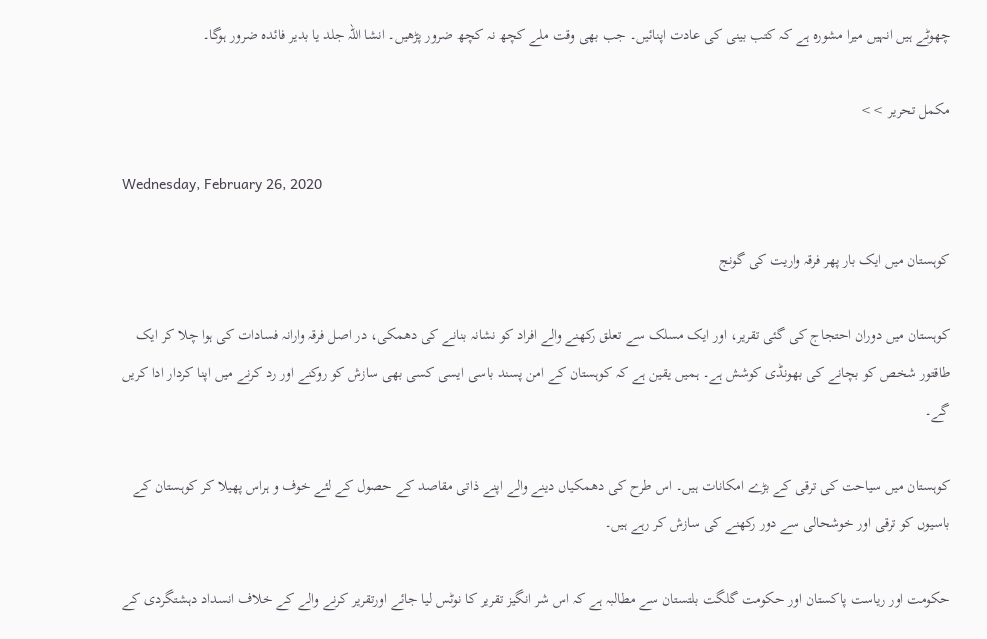چھوٹے ہیں انہیں میرا مشورہ ہے کہ کتب بینی کی عادت اپنائیں۔ جب بھی وقت ملے کچھ نہ کچھ ضرور پڑھیں۔ انشا اللہ جلد یا بدیر فائدہ ضرور ہوگا۔

مکمل تحریر >>

Wednesday, February 26, 2020

کوہستان میں ایک بار پھر فرقہ واریت کی گونج

کوہستان میں دوران احتجاج کی گئی تقریر، اور ایک مسلک سے تعلق رکھنے والے افراد کو نشانہ بنانے کی دھمکی، در اصل فرقہ وارانہ فسادات کی ہوا چلا کر ایک طاقتور شخص کو بچانے کی بھونڈی کوشش ہے۔ ہمیں یقین ہے کہ کوہستان کے امن پسند باسی ایسی کسی بھی سازش کو روکنے اور رد کرنے میں اپنا کردار ادا کریں گے۔

کوہستان میں سیاحت کی ترقی کے بڑے امکانات ہیں۔ اس طرح کی دھمکیاں دینے والے اپنے ذاتی مقاصد کے حصول کے لئے خوف و ہراس پھیلا کر کوہستان کے باسیوں کو ترقی اور خوشحالی سے دور رکھنے کی سازش کر رہے ہیں۔

حکومت اور ریاست پاکستان اور حکومت گلگت بلتستان سے مطالبہ ہے کہ اس شر انگیز تقریر کا نوٹس لیا جائے اورتقریر کرنے والے کے خلاف انسداد دہشتگردی کے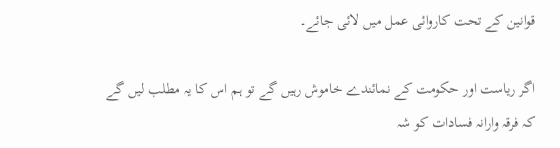قوانین کے تحت کاروائی عمل میں لائی جائے۔

اگر ریاست اور حکومت کے نمائندے خاموش رہیں گے تو ہم اس کا یہ مطلب لیں گے کہ فرقہ وارانہ فسادات کو شہ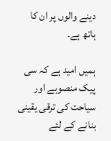دینے والوں پر ان کا ہاتھ ہے۔

ہمیں امید ہے کہ سی پیک منصوبے اور سیاحت کی ترقی یقینی بنانے کے لئے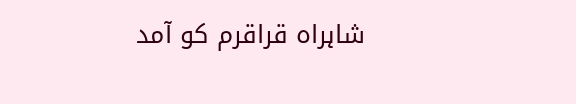شاہراہ قراقرم کو آمد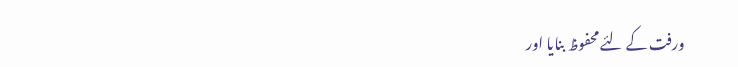ورفت کے لئے محفوظ بنایا اور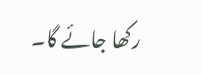رکھا جائے گا۔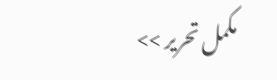مکمل تحریر >>